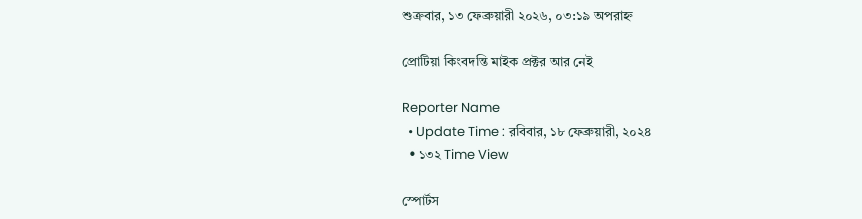শুক্রবার, ১৩ ফেব্রুয়ারী ২০২৬, ০৩:১৯ অপরাহ্ন

প্রোটিয়া কিংবদন্তি মাইক প্রক্টর আর নেই

Reporter Name
  • Update Time : রবিবার, ১৮ ফেব্রুয়ারী, ২০২৪
  • ১৩২ Time View

স্পোর্টস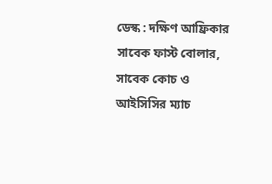ডেস্ক : দক্ষিণ আফ্রিকার সাবেক ফাস্ট বোলার, সাবেক কোচ ও আইসিসির ম্যাচ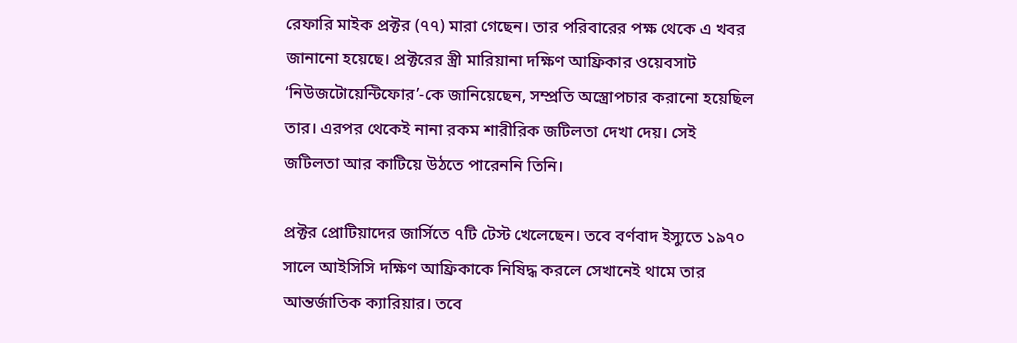রেফারি মাইক প্রক্টর (৭৭) মারা গেছেন। তার পরিবারের পক্ষ থেকে এ খবর জানানো হয়েছে। প্রক্টরের স্ত্রী মারিয়ানা দক্ষিণ আফ্রিকার ওয়েবসাট ‘নিউজটোয়েন্টিফোর’-কে জানিয়েছেন, সম্প্রতি অস্ত্রোপচার করানো হয়েছিল তার। এরপর থেকেই নানা রকম শারীরিক জটিলতা দেখা দেয়। সেই জটিলতা আর কাটিয়ে উঠতে পারেননি তিনি।

প্রক্টর প্রোটিয়াদের জার্সিতে ৭টি টেস্ট খেলেছেন। তবে বর্ণবাদ ইস্যুতে ১৯৭০ সালে আইসিসি দক্ষিণ আফ্রিকাকে নিষিদ্ধ করলে সেখানেই থামে তার আন্তর্জাতিক ক্যারিয়ার। তবে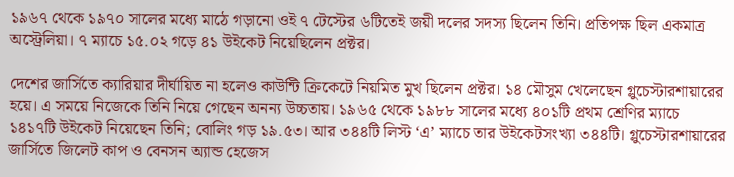১৯৬৭ থেকে ১৯৭০ সালের মধ্যে মাঠে গড়ানো ওই ৭ টেস্টের ৬টিতেই জয়ী দলের সদস্য ছিলেন তিনি। প্রতিপক্ষ ছিল একমাত্র অস্ট্রেলিয়া। ৭ ম্যাচে ১৫.০২ গড়ে ৪১ উইকেট নিয়েছিলেন প্রক্টর।

দেশের জার্সিতে ক্যারিয়ার দীর্ঘায়িত না হলেও কাউন্টি ক্রিকেটে নিয়মিত মুখ ছিলেন প্রক্টর। ১৪ মৌসুম খেলেছেন গ্লুচেস্টারশায়ারের হয়ে। এ সময়ে নিজেকে তিনি নিয়ে গেছেন অনন্য উচ্চতায়। ১৯৬৫ থেকে ১৯৮৮ সালের মধ্যে ৪০১টি প্রথম শ্রেণির ম্যাচে ১৪১৭টি উইকেট নিয়েছেন তিনি; বোলিং গড় ১৯.৫৩। আর ৩৪৪টি লিস্ট ‘এ’ ম্যাচে তার উইকেটসংখ্যা ৩৪৪টি। গ্লুচেস্টারশায়ারের জার্সিতে জিলেট কাপ ও বেনসন অ্যান্ড হেজেস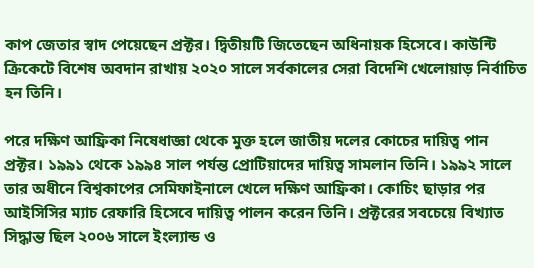কাপ জেতার স্বাদ পেয়েছেন প্রক্টর। দ্বিতীয়টি জিতেছেন অধিনায়ক হিসেবে। কাউন্টি ক্রিকেটে বিশেষ অবদান রাখায় ২০২০ সালে সর্বকালের সেরা বিদেশি খেলোয়াড় নির্বাচিত হন তিনি।

পরে দক্ষিণ আফ্রিকা নিষেধাজ্ঞা থেকে মুক্ত হলে জাতীয় দলের কোচের দায়িত্ব পান প্রক্টর। ১৯৯১ থেকে ১৯৯৪ সাল পর্যন্ত প্রোটিয়াদের দায়িত্ব সামলান তিনি। ১৯৯২ সালে তার অধীনে বিশ্বকাপের সেমিফাইনালে খেলে দক্ষিণ আফ্রিকা। কোচিং ছাড়ার পর আইসিসির ম্যাচ রেফারি হিসেবে দায়িত্ব পালন করেন তিনি। প্রক্টরের সবচেয়ে বিখ্যাত সিদ্ধান্ত ছিল ২০০৬ সালে ইংল্যান্ড ও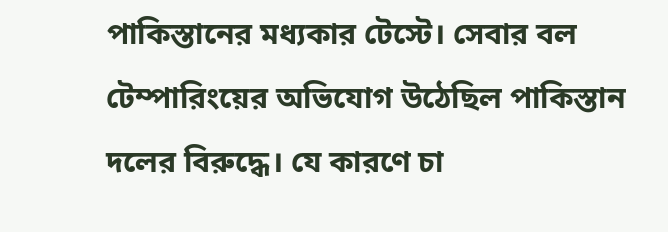পাকিস্তানের মধ্যকার টেস্টে। সেবার বল টেম্পারিংয়ের অভিযোগ উঠেছিল পাকিস্তান দলের বিরুদ্ধে। যে কারণে চা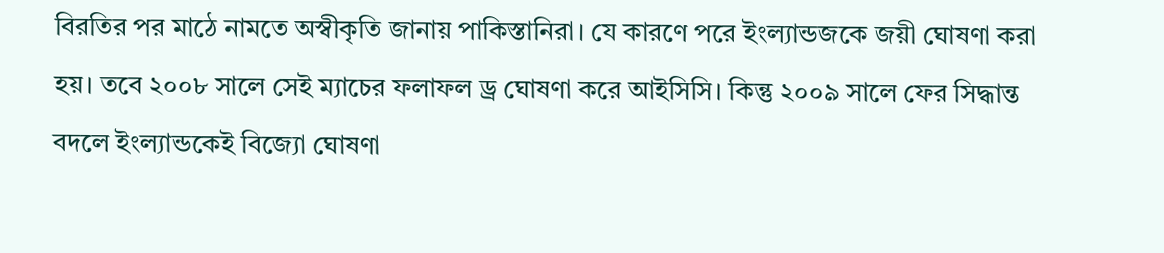বিরতির পর মাঠে নামতে অস্বীকৃতি জানায় পাকিস্তানিরা। যে কারণে পরে ইংল্যান্ডজকে জয়ী ঘোষণা করা হয়। তবে ২০০৮ সালে সেই ম্যাচের ফলাফল ড্র ঘোষণা করে আইসিসি। কিন্তু ২০০৯ সালে ফের সিদ্ধান্ত বদলে ইংল্যান্ডকেই বিজ্যো ঘোষণা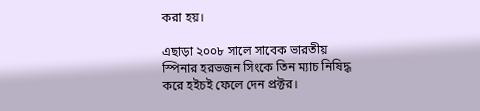করা হয়।

এছাড়া ২০০৮ সালে সাবেক ভারতীয় স্পিনার হরভজন সিংকে তিন ম্যাচ নিষিদ্ধ করে হইচই ফেলে দেন প্রক্টর।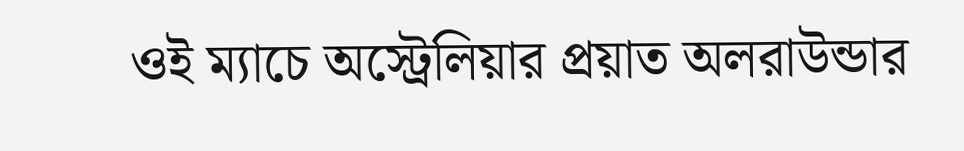ওই ম্যাচে অস্ট্রেলিয়ার প্রয়াত অলরাউন্ডার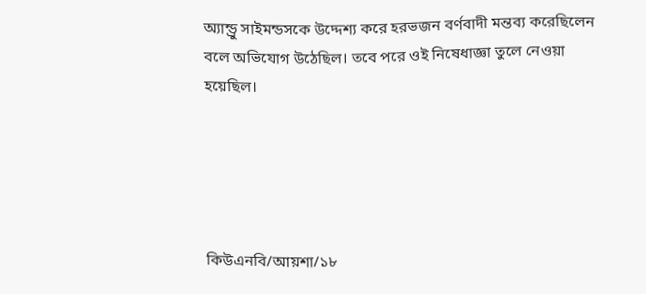অ্যান্ড্রু সাইমন্ডসকে উদ্দেশ্য করে হরভজন বর্ণবাদী মন্তব্য করেছিলেন বলে অভিযোগ উঠেছিল। তবে পরে ওই নিষেধাজ্ঞা তুলে নেওয়া হয়েছিল।





কিউএনবি/আয়শা/১৮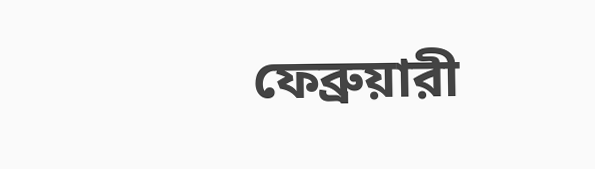ফেব্রুয়ারী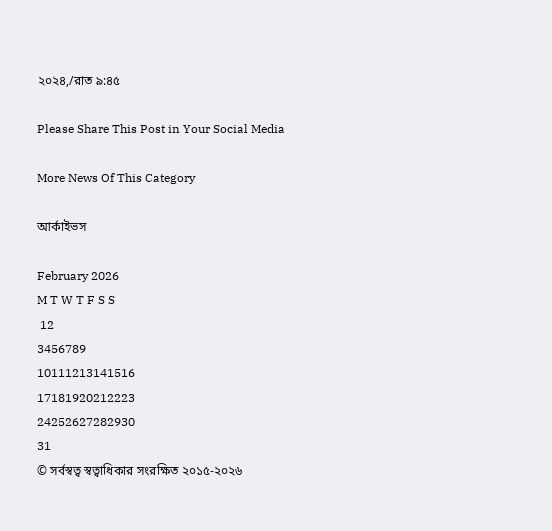২০২৪,/রাত ৯:৪৫

Please Share This Post in Your Social Media

More News Of This Category

আর্কাইভস

February 2026
M T W T F S S
 12
3456789
10111213141516
17181920212223
24252627282930
31
© সর্বস্বত্ব স্বত্বাধিকার সংরক্ষিত ২০১৫-২০২৬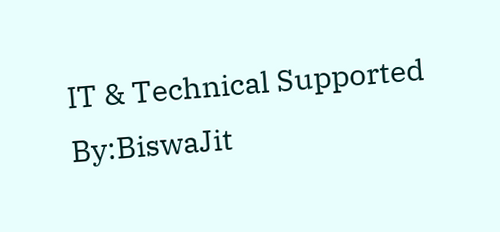IT & Technical Supported By:BiswaJit